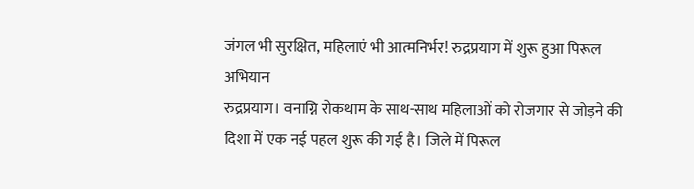जंगल भी सुरक्षित, महिलाएं भी आत्मनिर्भर! रुद्रप्रयाग में शुरू हुआ पिरूल अभियान
रुद्रप्रयाग। वनाग्नि रोकथाम के साथ-साथ महिलाओं को रोजगार से जोड़ने की दिशा में एक नई पहल शुरू की गई है। जिले में पिरूल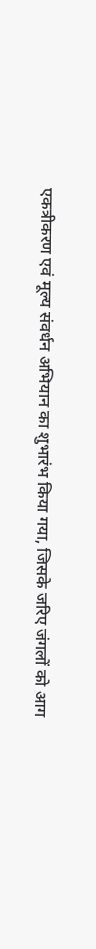एकत्रीकरण एवं मूल्य संवर्धन अभियान का शुभारंभ किया गया, जिसके जरिए जंगलों को आग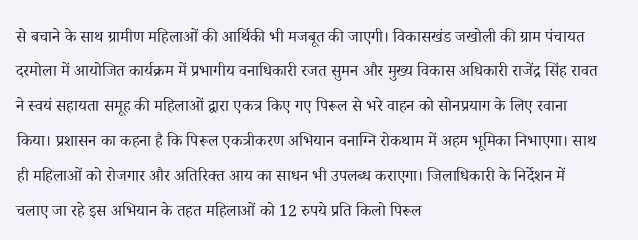से बचाने के साथ ग्रामीण महिलाओं की आर्थिकी भी मजबूत की जाएगी। विकासखंड जखोली की ग्राम पंचायत दरमोला में आयोजित कार्यक्रम में प्रभागीय वनाधिकारी रजत सुमन और मुख्य विकास अधिकारी राजेंद्र सिंह रावत ने स्वयं सहायता समूह की महिलाओं द्वारा एकत्र किए गए पिरूल से भरे वाहन को सोनप्रयाग के लिए रवाना किया। प्रशासन का कहना है कि पिरूल एकत्रीकरण अभियान वनाग्नि रोकथाम में अहम भूमिका निभाएगा। साथ ही महिलाओं को रोजगार और अतिरिक्त आय का साधन भी उपलब्ध कराएगा। जिलाधिकारी के निर्देशन में चलाए जा रहे इस अभियान के तहत महिलाओं को 12 रुपये प्रति किलो पिरूल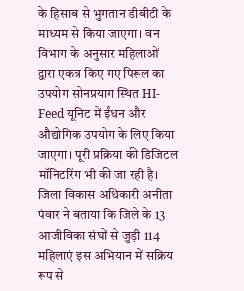के हिसाब से भुगतान डीबीटी के माध्यम से किया जाएगा। वन विभाग के अनुसार महिलाओं द्वारा एकत्र किए गए पिरूल का उपयोग सोनप्रयाग स्थित HI-Feed यूनिट में ईंधन और औद्योगिक उपयोग के लिए किया जाएगा। पूरी प्रक्रिया की डिजिटल मॉनिटरिंग भी की जा रही है। जिला विकास अधिकारी अनीता पंवार ने बताया कि जिले के 13 आजीविका संघों से जुड़ी 114 महिलाएं इस अभियान में सक्रिय रूप से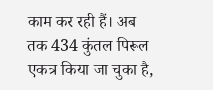काम कर रही हैं। अब तक 434 कुंतल पिरूल एकत्र किया जा चुका है,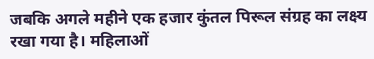जबकि अगले महीने एक हजार कुंतल पिरूल संग्रह का लक्ष्य रखा गया है। महिलाओं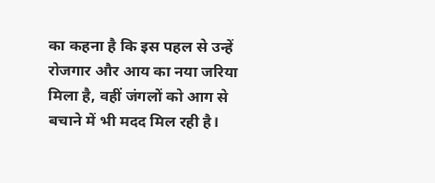का कहना है कि इस पहल से उन्हें रोजगार और आय का नया जरिया मिला है, वहीं जंगलों को आग से बचाने में भी मदद मिल रही है।